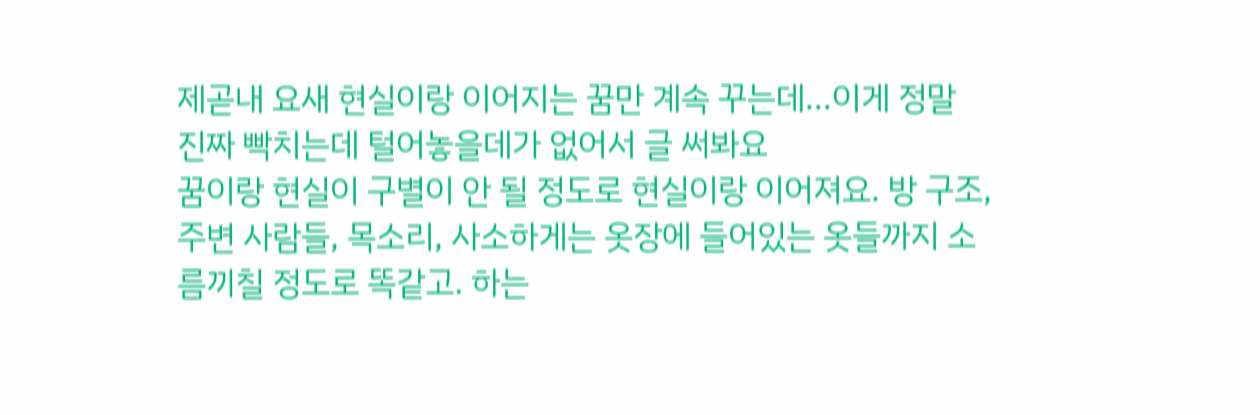제곧내 요새 현실이랑 이어지는 꿈만 계속 꾸는데...이게 정말 진짜 빡치는데 털어놓을데가 없어서 글 써봐요
꿈이랑 현실이 구별이 안 될 정도로 현실이랑 이어져요. 방 구조, 주변 사람들, 목소리, 사소하게는 옷장에 들어있는 옷들까지 소름끼칠 정도로 똑같고. 하는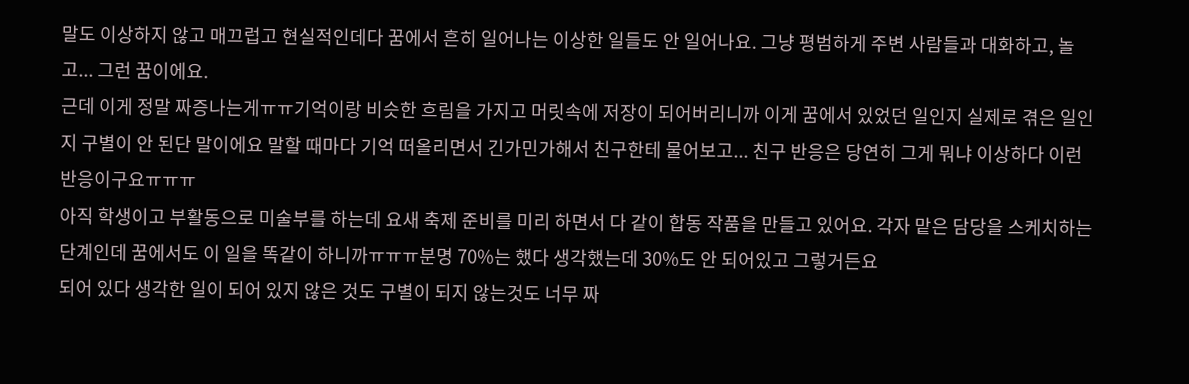말도 이상하지 않고 매끄럽고 현실적인데다 꿈에서 흔히 일어나는 이상한 일들도 안 일어나요. 그냥 평범하게 주변 사람들과 대화하고, 놀고... 그런 꿈이에요.
근데 이게 정말 짜증나는게ㅠㅠ기억이랑 비슷한 흐림을 가지고 머릿속에 저장이 되어버리니까 이게 꿈에서 있었던 일인지 실제로 겪은 일인지 구별이 안 된단 말이에요 말할 때마다 기억 떠올리면서 긴가민가해서 친구한테 물어보고... 친구 반응은 당연히 그게 뭐냐 이상하다 이런 반응이구요ㅠㅠㅠ
아직 학생이고 부활동으로 미술부를 하는데 요새 축제 준비를 미리 하면서 다 같이 합동 작품을 만들고 있어요. 각자 맡은 담당을 스케치하는 단계인데 꿈에서도 이 일을 똑같이 하니까ㅠㅠㅠ분명 70%는 했다 생각했는데 30%도 안 되어있고 그렇거든요
되어 있다 생각한 일이 되어 있지 않은 것도 구별이 되지 않는것도 너무 짜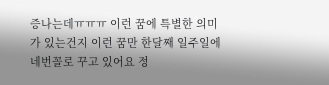증나는데ㅠㅠㅠ 이런 꿈에 특별한 의미가 있는건지 이런 꿈만 한달째 일주일에 네번꼴로 꾸고 있어요 정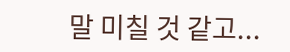말 미칠 것 같고...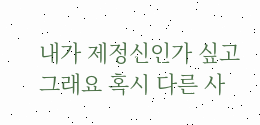내가 제정신인가 싶고 그래요 혹시 다른 사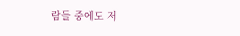람들 중에도 저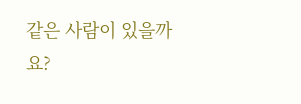같은 사람이 있을까요?